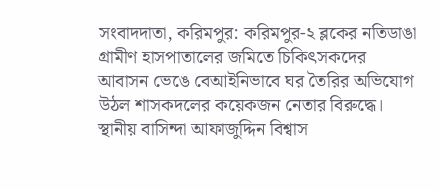সংবাদদাতা, করিমপুর: করিমপুর-২ ব্লকের নতিডাঙা গ্রামীণ হাসপাতালের জমিতে চিকিৎসকদের আবাসন ভেঙে বেআইনিভাবে ঘর তৈরির অভিযোগ উঠল শাসকদলের কয়েকজন নেতার বিরুদ্ধে। স্থানীয় বাসিন্দা আফাজুদ্দিন বিশ্বাস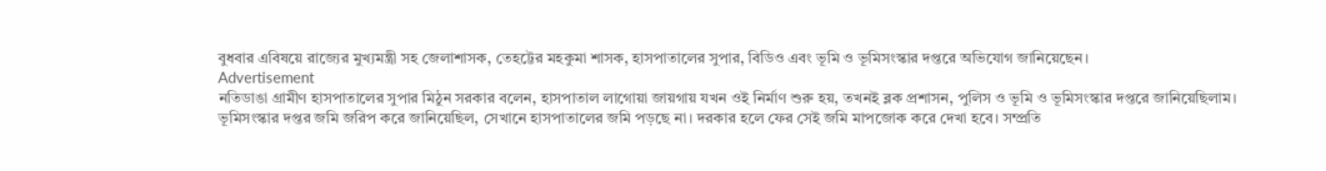বুধবার এবিষয়ে রাজ্যের মুখ্যমন্ত্রী সহ জেলাশাসক, তেহট্টের মহকুমা শাসক, হাসপাতালের সুপার, বিডিও এবং ভূমি ও ভূমিসংস্কার দপ্তরে অভিযোগ জানিয়েছেন।
Advertisement
নতিডাঙা গ্রামীণ হাসপাতালের সুপার মিঠুন সরকার বলেন, হাসপাতাল লাগোয়া জায়গায় যখন ওই নির্মাণ শুরু হয়, তখনই ব্লক প্রশাসন, পুলিস ও ভূমি ও ভূমিসংস্কার দপ্তরে জানিয়েছিলাম। ভূমিসংস্কার দপ্তর জমি জরিপ করে জানিয়েছিল, সেখানে হাসপাতালের জমি পড়ছে না। দরকার হলে ফের সেই জমি মাপজোক করে দেখা হবে। সম্প্রতি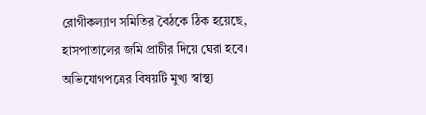রোগীকল্যাণ সমিতির বৈঠকে ঠিক হয়েছে, হাসপাতালের জমি প্রাচীর দিয়ে ঘেরা হবে। অভিযোগপত্রের বিষয়টি মুখ্য স্বাস্থ্য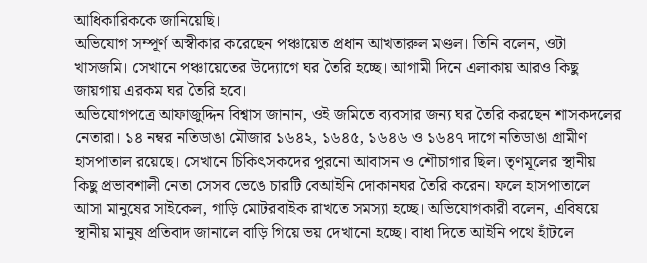আধিকারিককে জানিয়েছি।
অভিযোগ সম্পূর্ণ অস্বীকার করেছেন পঞ্চায়েত প্রধান আখতারুল মণ্ডল। তিনি বলেন, ওটা খাসজমি। সেখানে পঞ্চায়েতের উদ্যোগে ঘর তৈরি হচ্ছে। আগামী দিনে এলাকায় আরও কিছু জায়গায় এরকম ঘর তৈরি হবে।
অভিযোগপত্রে আফাজুদ্দিন বিশ্বাস জানান, ওই জমিতে ব্যবসার জন্য ঘর তৈরি করছেন শাসকদলের নেতারা। ১৪ নম্বর নতিডাঙা মৌজার ১৬৪২, ১৬৪৫, ১৬৪৬ ও ১৬৪৭ দাগে নতিডাঙা গ্রামীণ হাসপাতাল রয়েছে। সেখানে চিকিৎসকদের পুরনো আবাসন ও শৌচাগার ছিল। তৃণমূলের স্থানীয় কিছু প্রভাবশালী নেতা সেসব ভেঙে চারটি বেআইনি দোকানঘর তৈরি করেন। ফলে হাসপাতালে আসা মানুষের সাইকেল, গাড়ি মোটরবাইক রাখতে সমস্যা হচ্ছে। অভিযোগকারী বলেন, এবিষয়ে স্থানীয় মানুষ প্রতিবাদ জানালে বাড়ি গিয়ে ভয় দেখানো হচ্ছে। বাধা দিতে আইনি পথে হাঁটলে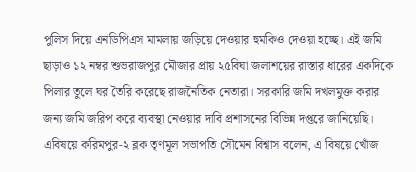পুলিস দিয়ে এনডিপিএস মামলায় জড়িয়ে দেওয়ার হুমকিও দেওয়া হচ্ছে। এই জমি ছাড়াও ১২ নম্বর শুভরাজপুর মৌজার প্রায় ২৫বিঘা জলাশয়ের রাস্তার ধারের একদিকে পিলার তুলে ঘর তৈরি করেছে রাজনৈতিক নেতারা। সরকারি জমি দখলমুক্ত করার জন্য জমি জরিপ করে ব্যবস্থা নেওয়ার দাবি প্রশাসনের বিভিন্ন দপ্তরে জানিয়েছি।
এবিষয়ে করিমপুর-২ ব্লক তৃণমূল সভাপতি সৌমেন বিশ্বাস বলেন, এ বিষয়ে খোঁজ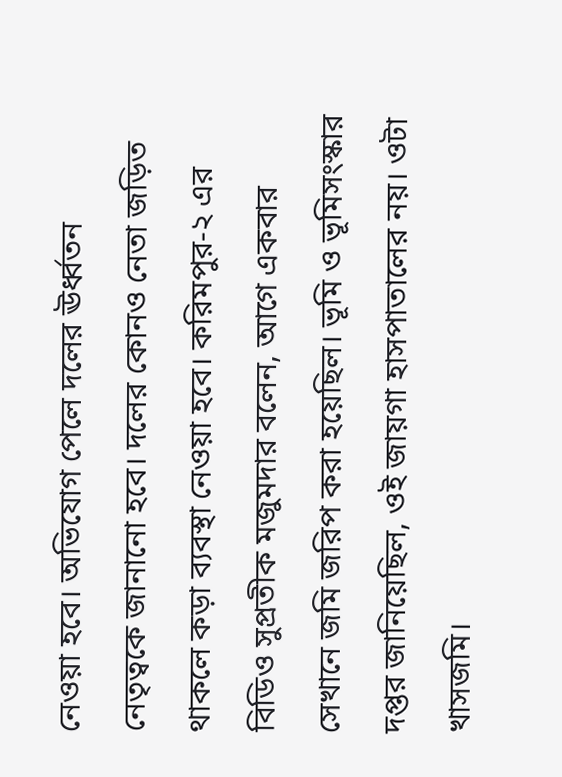নেওয়া হবে। অভিযোগ পেলে দলের ঊর্ধ্বতন নেতৃত্বকে জানানো হবে। দলের কোনও নেতা জড়িত থাকলে কড়া ব্যবস্থা নেওয়া হবে। করিমপুর-২ এর বিডিও সুপ্রতীক মজুমদার বলেন, আগে একবার সেখানে জমি জরিপ করা হয়েছিল। ভূমি ও ভূমিসংস্কার দপ্তর জানিয়েছিল, ওই জায়গা হাসপাতালের নয়। ওটা খাসজমি।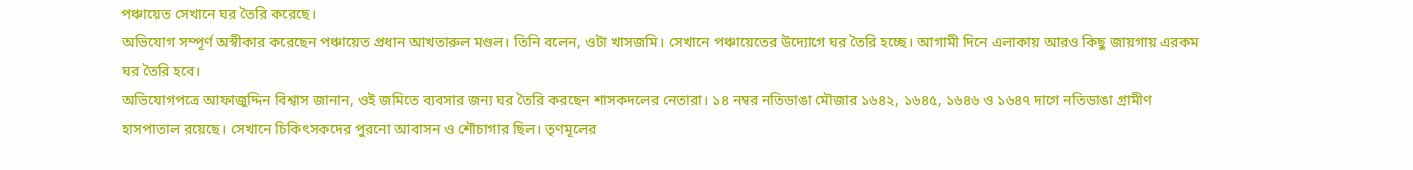পঞ্চায়েত সেখানে ঘর তৈরি করেছে।
অভিযোগ সম্পূর্ণ অস্বীকার করেছেন পঞ্চায়েত প্রধান আখতারুল মণ্ডল। তিনি বলেন, ওটা খাসজমি। সেখানে পঞ্চায়েতের উদ্যোগে ঘর তৈরি হচ্ছে। আগামী দিনে এলাকায় আরও কিছু জায়গায় এরকম ঘর তৈরি হবে।
অভিযোগপত্রে আফাজুদ্দিন বিশ্বাস জানান, ওই জমিতে ব্যবসার জন্য ঘর তৈরি করছেন শাসকদলের নেতারা। ১৪ নম্বর নতিডাঙা মৌজার ১৬৪২, ১৬৪৫, ১৬৪৬ ও ১৬৪৭ দাগে নতিডাঙা গ্রামীণ হাসপাতাল রয়েছে। সেখানে চিকিৎসকদের পুরনো আবাসন ও শৌচাগার ছিল। তৃণমূলের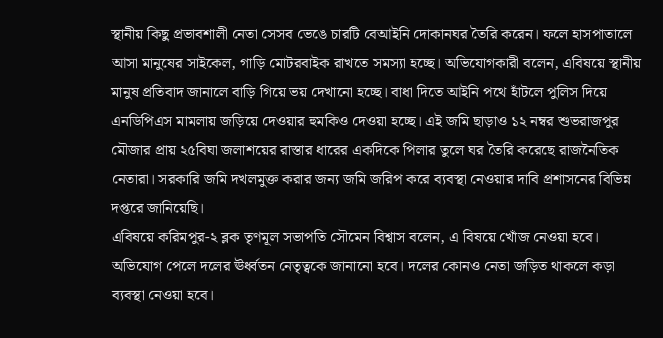স্থানীয় কিছু প্রভাবশালী নেতা সেসব ভেঙে চারটি বেআইনি দোকানঘর তৈরি করেন। ফলে হাসপাতালে আসা মানুষের সাইকেল, গাড়ি মোটরবাইক রাখতে সমস্যা হচ্ছে। অভিযোগকারী বলেন, এবিষয়ে স্থানীয় মানুষ প্রতিবাদ জানালে বাড়ি গিয়ে ভয় দেখানো হচ্ছে। বাধা দিতে আইনি পথে হাঁটলে পুলিস দিয়ে এনডিপিএস মামলায় জড়িয়ে দেওয়ার হুমকিও দেওয়া হচ্ছে। এই জমি ছাড়াও ১২ নম্বর শুভরাজপুর মৌজার প্রায় ২৫বিঘা জলাশয়ের রাস্তার ধারের একদিকে পিলার তুলে ঘর তৈরি করেছে রাজনৈতিক নেতারা। সরকারি জমি দখলমুক্ত করার জন্য জমি জরিপ করে ব্যবস্থা নেওয়ার দাবি প্রশাসনের বিভিন্ন দপ্তরে জানিয়েছি।
এবিষয়ে করিমপুর-২ ব্লক তৃণমূল সভাপতি সৌমেন বিশ্বাস বলেন, এ বিষয়ে খোঁজ নেওয়া হবে। অভিযোগ পেলে দলের ঊর্ধ্বতন নেতৃত্বকে জানানো হবে। দলের কোনও নেতা জড়িত থাকলে কড়া ব্যবস্থা নেওয়া হবে।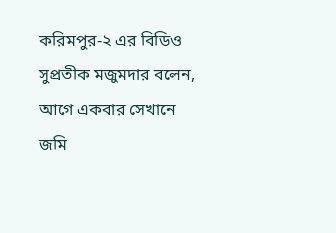করিমপুর-২ এর বিডিও সুপ্রতীক মজুমদার বলেন, আগে একবার সেখানে জমি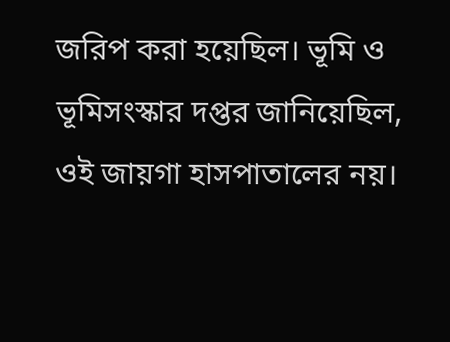জরিপ করা হয়েছিল। ভূমি ও ভূমিসংস্কার দপ্তর জানিয়েছিল, ওই জায়গা হাসপাতালের নয়।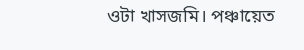ওটা খাসজমি। পঞ্চায়েত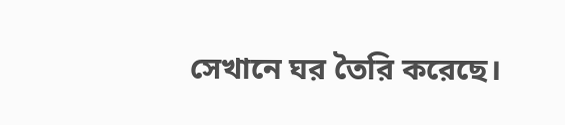সেখানে ঘর তৈরি করেছে।